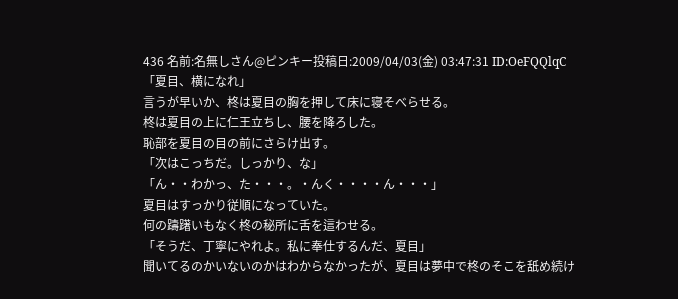436 名前:名無しさん@ピンキー投稿日:2009/04/03(金) 03:47:31 ID:OeFQQlqC
「夏目、横になれ」
言うが早いか、柊は夏目の胸を押して床に寝そべらせる。
柊は夏目の上に仁王立ちし、腰を降ろした。
恥部を夏目の目の前にさらけ出す。
「次はこっちだ。しっかり、な」
「ん・・わかっ、た・・・。・んく・・・・ん・・・」
夏目はすっかり従順になっていた。
何の躊躇いもなく柊の秘所に舌を這わせる。
「そうだ、丁寧にやれよ。私に奉仕するんだ、夏目」
聞いてるのかいないのかはわからなかったが、夏目は夢中で柊のそこを舐め続け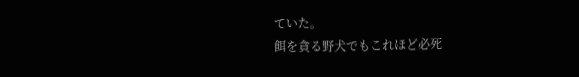ていた。
餌を貪る野犬でもこれほど必死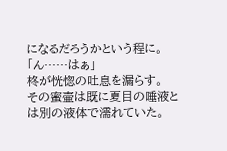になるだろうかという程に。
「ん……はぁ」
柊が恍惚の吐息を漏らす。
その蜜壷は既に夏目の唾液とは別の液体で濡れていた。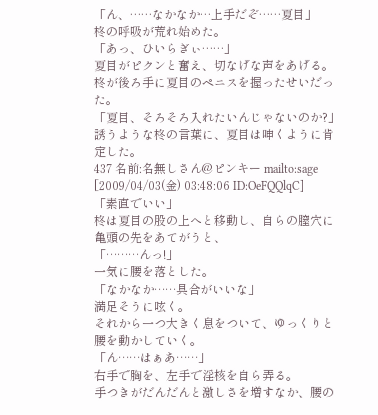「ん、……なかなか…上手だぞ……夏目」
柊の呼吸が荒れ始めた。
「あっ、ひいらぎぃ……」
夏目がピクンと奮え、切なげな声をあげる。
柊が後ろ手に夏目のペニスを握ったせいだった。
「夏目、そろそろ入れたいんじゃないのか?」
誘うような柊の言葉に、夏目は呻くように肯定した。
437 名前:名無しさん@ピンキー mailto:sage [2009/04/03(金) 03:48:06 ID:OeFQQlqC]
「素直でいい」
柊は夏目の股の上へと移動し、自らの膣穴に亀頭の先をあてがうと、
「………んっ!」
一気に腰を落とした。
「なかなか……具合がいいな」
満足そうに呟く。
それから一つ大きく息をついて、ゆっくりと腰を動かしていく。
「ん……はぁあ……」
右手で胸を、左手で淫核を自ら弄る。
手つきがだんだんと激しさを増すなか、腰の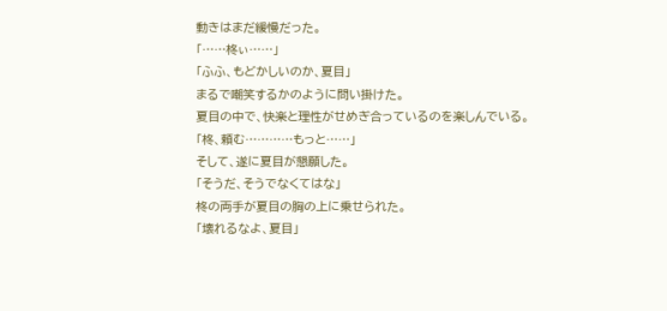動きはまだ緩慢だった。
「……柊ぃ……」
「ふふ、もどかしいのか、夏目」
まるで嘲笑するかのように問い掛けた。
夏目の中で、快楽と理性がせめぎ合っているのを楽しんでいる。
「柊、頼む…………もっと……」
そして、遂に夏目が懇願した。
「そうだ、そうでなくてはな」
柊の両手が夏目の胸の上に乗せられた。
「壊れるなよ、夏目」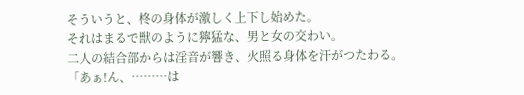そういうと、柊の身体が激しく上下し始めた。
それはまるで獣のように獰猛な、男と女の交わい。
二人の結合部からは淫音が響き、火照る身体を汗がつたわる。
「あぁ!ん、………は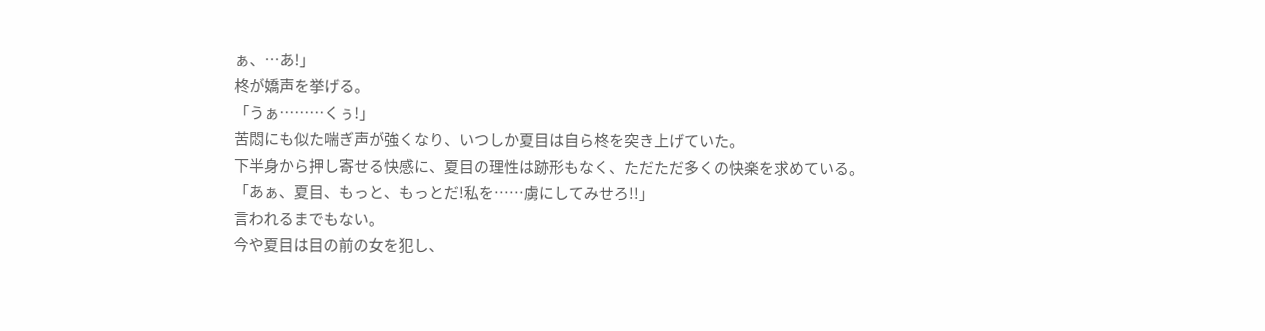ぁ、…あ!」
柊が嬌声を挙げる。
「うぁ………くぅ!」
苦悶にも似た喘ぎ声が強くなり、いつしか夏目は自ら柊を突き上げていた。
下半身から押し寄せる快感に、夏目の理性は跡形もなく、ただただ多くの快楽を求めている。
「あぁ、夏目、もっと、もっとだ!私を……虜にしてみせろ!!」
言われるまでもない。
今や夏目は目の前の女を犯し、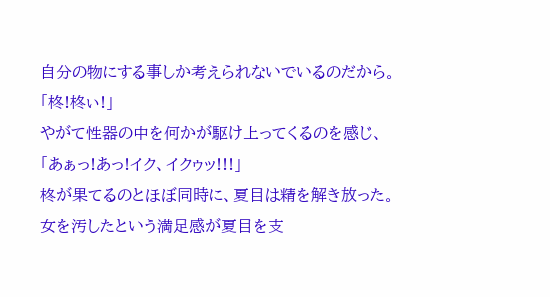自分の物にする事しか考えられないでいるのだから。
「柊!柊ぃ!」
やがて性器の中を何かが駆け上ってくるのを感じ、
「あぁっ!あっ!イク、イクゥッ!!!」
柊が果てるのとほぼ同時に、夏目は精を解き放った。
女を汚したという満足感が夏目を支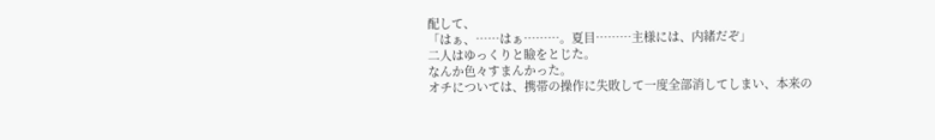配して、
「はぁ、……はぁ………。夏目………主様には、内緒だぞ」
二人はゆっくりと瞼をとじた。
なんか色々すまんかった。
オチについては、携帯の操作に失敗して一度全部消してしまい、本来の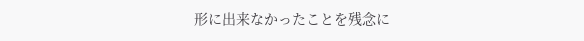形に出来なかったことを残念に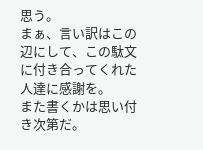思う。
まぁ、言い訳はこの辺にして、この駄文に付き合ってくれた人達に感謝を。
また書くかは思い付き次第だ。